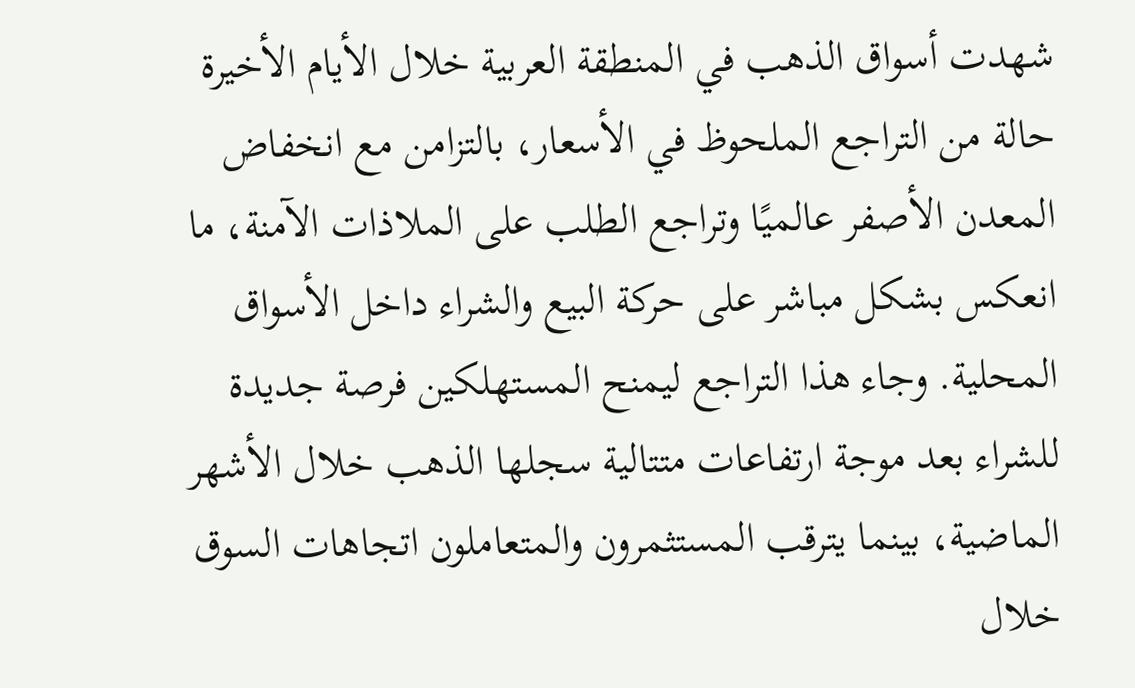شهدت أسواق الذهب في المنطقة العربية خلال الأيام الأخيرة حالة من التراجع الملحوظ في الأسعار، بالتزامن مع انخفاض المعدن الأصفر عالميًا وتراجع الطلب على الملاذات الآمنة، ما انعكس بشكل مباشر على حركة البيع والشراء داخل الأسواق المحلية. وجاء هذا التراجع ليمنح المستهلكين فرصة جديدة للشراء بعد موجة ارتفاعات متتالية سجلها الذهب خلال الأشهر الماضية، بينما يترقب المستثمرون والمتعاملون اتجاهات السوق خلال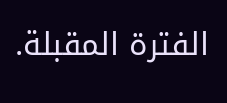الفترة المقبلة.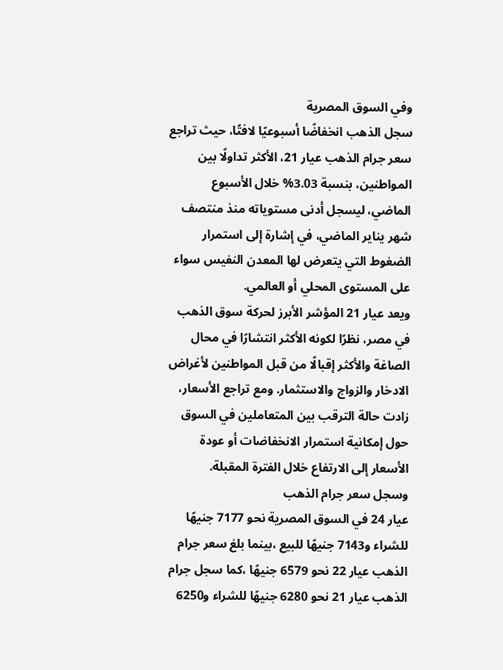وفي السوق المصرية
سجل الذهب انخفاضًا أسبوعيًا لافتًا، حيث تراجع سعر جرام الذهب عيار 21، الأكثر تداولًا بين المواطنين، بنسبة 3.03% خلال الأسبوع الماضي، ليسجل أدنى مستوياته منذ منتصف شهر يناير الماضي، في إشارة إلى استمرار الضغوط التي يتعرض لها المعدن النفيس سواء على المستوى المحلي أو العالمي.
ويعد عيار 21 المؤشر الأبرز لحركة سوق الذهب في مصر، نظرًا لكونه الأكثر انتشارًا في محال الصاغة والأكثر إقبالًا من قبل المواطنين لأغراض الادخار والزواج والاستثمار. ومع تراجع الأسعار، زادت حالة الترقب بين المتعاملين في السوق حول إمكانية استمرار الانخفاضات أو عودة الأسعار إلى الارتفاع خلال الفترة المقبلة.
وسجل سعر جرام الذهب
عيار 24 في السوق المصرية نحو 7177 جنيهًا للشراء و7143 جنيهًا للبيع ،بينما بلغ سعر جرام الذهب عيار 22 نحو 6579 جنيهًا ،كما سجل جرام الذهب عيار 21 نحو 6280 جنيهًا للشراء و6250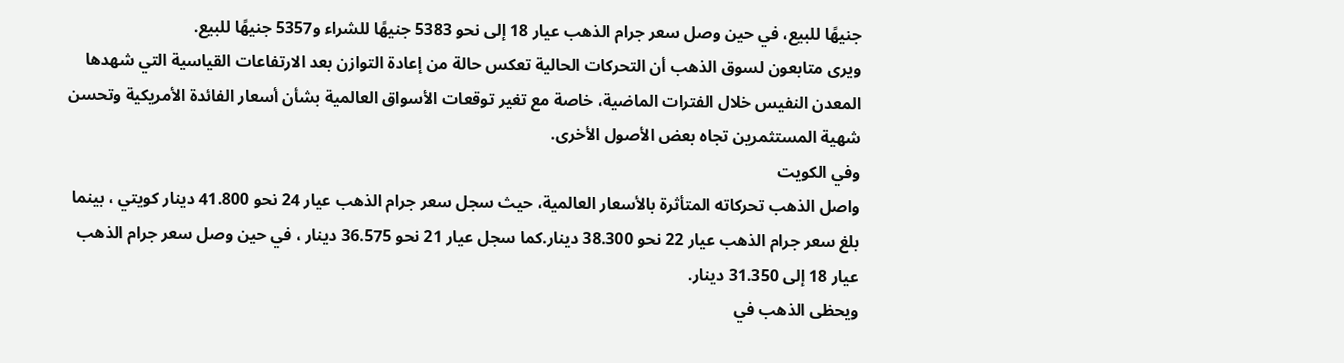جنيهًا للبيع، في حين وصل سعر جرام الذهب عيار 18 إلى نحو 5383 جنيهًا للشراء و5357 جنيهًا للبيع.
ويرى متابعون لسوق الذهب أن التحركات الحالية تعكس حالة من إعادة التوازن بعد الارتفاعات القياسية التي شهدها المعدن النفيس خلال الفترات الماضية، خاصة مع تغير توقعات الأسواق العالمية بشأن أسعار الفائدة الأمريكية وتحسن شهية المستثمرين تجاه بعض الأصول الأخرى.
وفي الكويت
واصل الذهب تحركاته المتأثرة بالأسعار العالمية، حيث سجل سعر جرام الذهب عيار 24 نحو 41.800 دينار كويتي ، بينما بلغ سعر جرام الذهب عيار 22 نحو 38.300 دينار.كما سجل عيار 21 نحو 36.575 دينار ، في حين وصل سعر جرام الذهب عيار 18 إلى 31.350 دينار.
ويحظى الذهب في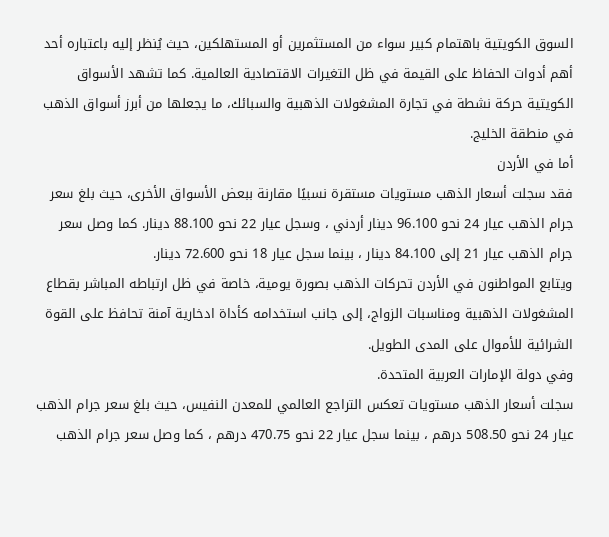السوق الكويتية باهتمام كبير سواء من المستثمرين أو المستهلكين، حيث يُنظر إليه باعتباره أحد أهم أدوات الحفاظ على القيمة في ظل التغيرات الاقتصادية العالمية. كما تشهد الأسواق الكويتية حركة نشطة في تجارة المشغولات الذهبية والسبائك، ما يجعلها من أبرز أسواق الذهب في منطقة الخليج.
أما في الأردن
فقد سجلت أسعار الذهب مستويات مستقرة نسبيًا مقارنة ببعض الأسواق الأخرى، حيث بلغ سعر جرام الذهب عيار 24 نحو 96.100 دينار أردني ، وسجل عيار 22 نحو 88.100 دينار. كما وصل سعر جرام الذهب عيار 21 إلى 84.100 دينار ، بينما سجل عيار 18 نحو 72.600 دينار.
ويتابع المواطنون في الأردن تحركات الذهب بصورة يومية، خاصة في ظل ارتباطه المباشر بقطاع المشغولات الذهبية ومناسبات الزواج، إلى جانب استخدامه كأداة ادخارية آمنة تحافظ على القوة الشرائية للأموال على المدى الطويل.
وفي دولة الإمارات العربية المتحدة.
سجلت أسعار الذهب مستويات تعكس التراجع العالمي للمعدن النفيس، حيث بلغ سعر جرام الذهب عيار 24 نحو 508.50 درهم ، بينما سجل عيار 22 نحو 470.75 درهم ، كما وصل سعر جرام الذهب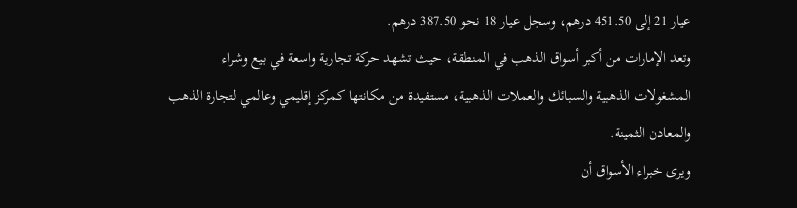عيار 21 إلى 451.50 درهم، وسجل عيار 18 نحو 387.50 درهم.
وتعد الإمارات من أكبر أسواق الذهب في المنطقة، حيث تشهد حركة تجارية واسعة في بيع وشراء المشغولات الذهبية والسبائك والعملات الذهبية، مستفيدة من مكانتها كمركز إقليمي وعالمي لتجارة الذهب والمعادن الثمينة.
ويرى خبراء الأسواق أن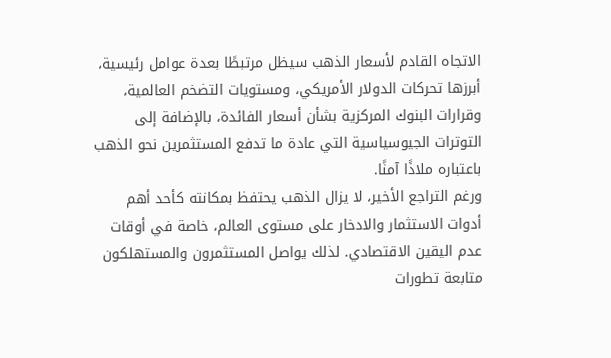الاتجاه القادم لأسعار الذهب سيظل مرتبطًا بعدة عوامل رئيسية، أبرزها تحركات الدولار الأمريكي، ومستويات التضخم العالمية، وقرارات البنوك المركزية بشأن أسعار الفائدة، بالإضافة إلى التوترات الجيوسياسية التي عادة ما تدفع المستثمرين نحو الذهب باعتباره ملاذًا آمنًا.
ورغم التراجع الأخير، لا يزال الذهب يحتفظ بمكانته كأحد أهم أدوات الاستثمار والادخار على مستوى العالم، خاصة في أوقات عدم اليقين الاقتصادي. لذلك يواصل المستثمرون والمستهلكون متابعة تطورات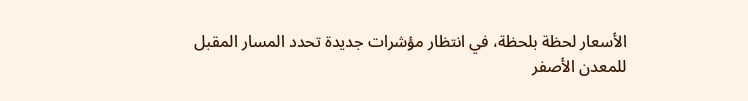الأسعار لحظة بلحظة، في انتظار مؤشرات جديدة تحدد المسار المقبل للمعدن الأصفر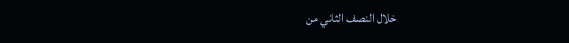خلال النصف الثاني من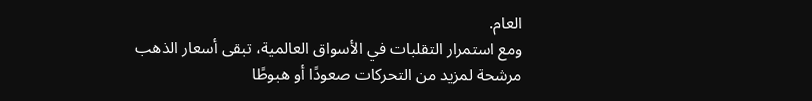العام.
ومع استمرار التقلبات في الأسواق العالمية، تبقى أسعار الذهب مرشحة لمزيد من التحركات صعودًا أو هبوطًا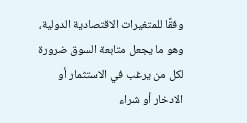وفقًا للمتغيرات الاقتصادية الدولية، وهو ما يجعل متابعة السوق ضرورة لكل من يرغب في الاستثمار أو الادخار أو شراء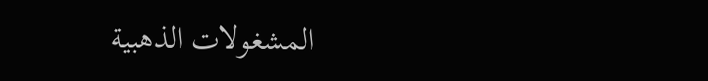المشغولات الذهبية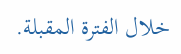خلال الفترة المقبلة.